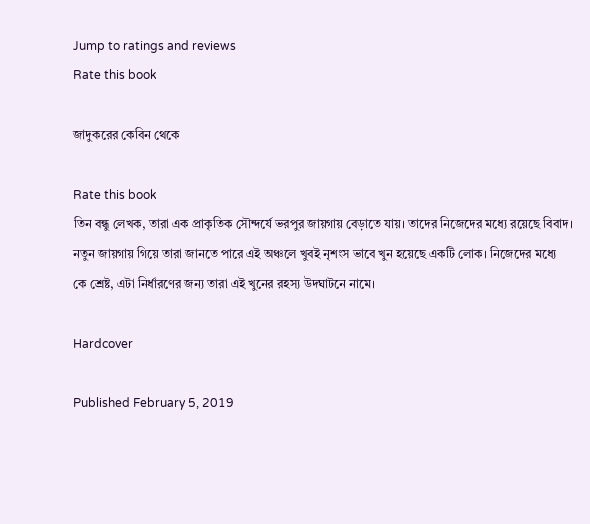Jump to ratings and reviews
Rate this book

জাদুকরের কেবিন থেকে

Rate this book
তিন বন্ধু লেখক, তারা এক প্রাকৃতিক সৌন্দর্যে ভরপুর জায়গায় বেড়াতে যায়। তাদের নিজেদের মধ্যে রয়েছে বিবাদ। নতুন জায়গায় গিয়ে তারা জানতে পারে এই অঞ্চলে খুবই নৃশংস ভাবে খুন হয়েছে একটি লোক। নিজেদের মধ্যে কে শ্রেষ্ট, এটা নির্ধারণের জন্য তারা এই খুনের রহস্য উদঘাটনে নামে।

Hardcover

Published February 5, 2019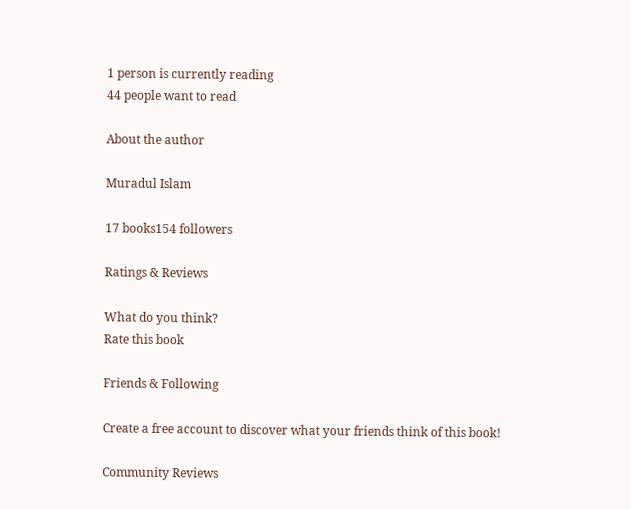1 person is currently reading
44 people want to read

About the author

Muradul Islam

17 books154 followers

Ratings & Reviews

What do you think?
Rate this book

Friends & Following

Create a free account to discover what your friends think of this book!

Community Reviews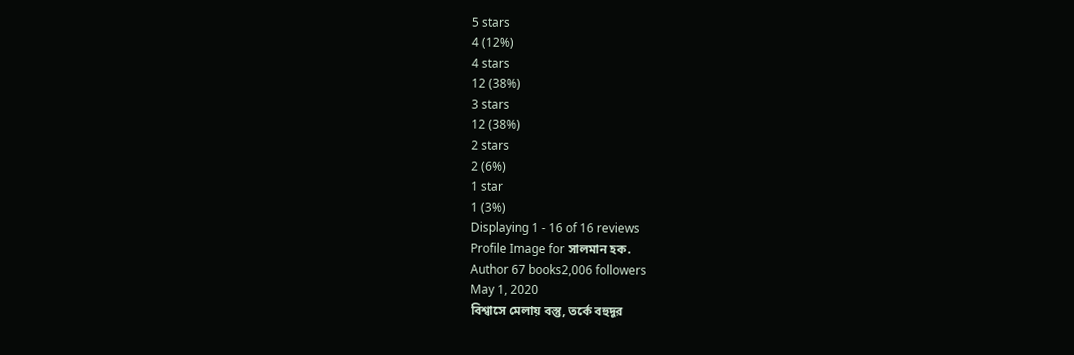5 stars
4 (12%)
4 stars
12 (38%)
3 stars
12 (38%)
2 stars
2 (6%)
1 star
1 (3%)
Displaying 1 - 16 of 16 reviews
Profile Image for সালমান হক.
Author 67 books2,006 followers
May 1, 2020
বিশ্বাসে মেলায় বস্তু, তর্কে বহুদূর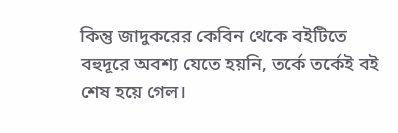কিন্তু জাদুকরের কেবিন থেকে বইটিতে বহুদূরে অবশ্য যেতে হয়নি, তর্কে তর্কেই বই শেষ হয়ে গেল।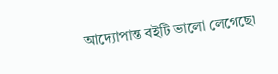আদ্যোপান্ত বইটি ভালো লেগেছে৷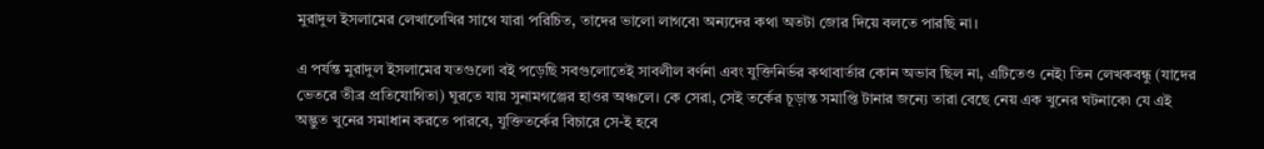মুরাদুল ইসলামের লেখালেখির সাথে যারা পরিচিত, তাদের ভালো লাগবে৷ অন্যদের কথা অতটা জোর দিয়ে বলতে পারছি না।

এ পর্যন্ত মুরাদুল ইসলামের যতগুলো বই পড়েছি সবগুলোতেই সাবলীল বর্ণনা এবং যুক্তিনির্ভর কথাবার্তার কোন অভাব ছিল না, এটিতেও নেই৷ তিন লেখকবন্ধু (যাদের ভেতরে তীব্র প্রতিযোগিতা) ঘুরতে যায় সুনামগঞ্জের হাওর অঞ্চলে। কে সেরা, সেই তর্কের চূড়ান্ত সমাপ্তি টানার জন্যে তারা বেছে নেয় এক খুনের ঘটনাকে৷ যে এই অদ্ভুত খুনের সমাধান করতে পারবে, যুক্তিতর্কের বিচারে সে-ই হবে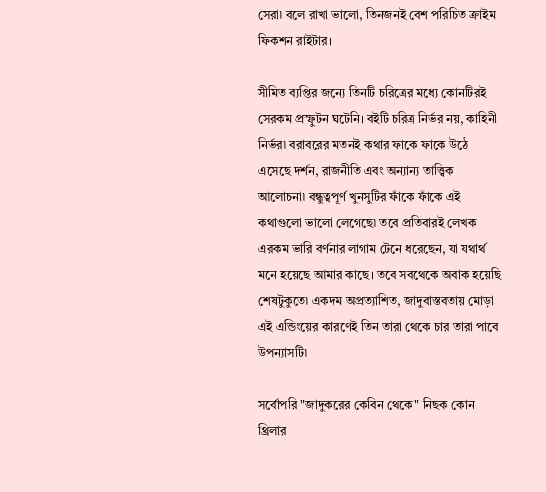সেরা৷ বলে রাখা ভালো, তিনজনই বেশ পরিচিত ক্রাইম ফিকশন রাইটার।

সীমিত ব্যপ্তির জন্যে তিনটি চরিত্রের মধ্যে কোনটিরই সেরকম প্রস্ফুটন ঘটেনি। বইটি চরিত্র নির্ভর নয়, কাহিনী নির্ভর৷ বরাবরের মতনই কথার ফাকে ফাকে উঠে এসেছে দর্শন, রাজনীতি এবং অন্যান্য তাত্ত্বিক আলোচনা৷ বন্ধুত্বপূর্ণ খুনসুটির ফাঁকে ফাঁকে এই কথাগুলো ভালো লেগেছে৷ তবে প্রতিবারই লেখক এরকম ভারি বর্ণনার লাগাম টেনে ধরেছেন, যা যথার্থ মনে হয়েছে আমার কাছে। তবে সবথেকে অবাক হয়েছি শেষটুকুতে৷ একদম অপ্রত্যাশিত, জাদুবাস্তবতায় মোড়া এই এন্ডিংয়ের কারণেই তিন তারা থেকে চার তারা পাবে উপন্যাসটি৷

সর্বোপরি "জাদুকরের কেবিন থেকে" নিছক কোন থ্রিলার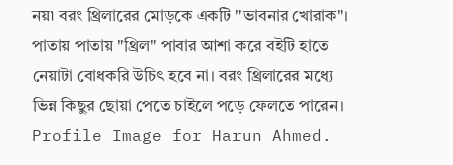নয়৷ বরং থ্রিলারের মোড়কে একটি "ভাবনার খোরাক"। পাতায় পাতায় "থ্রিল" পাবার আশা করে বইটি হাতে নেয়াটা বোধকরি উচিৎ হবে না। বরং থ্রিলারের মধ্যে ভিন্ন কিছুর ছোয়া পেতে চাইলে পড়ে ফেলতে পারেন।
Profile Image for Harun Ahmed.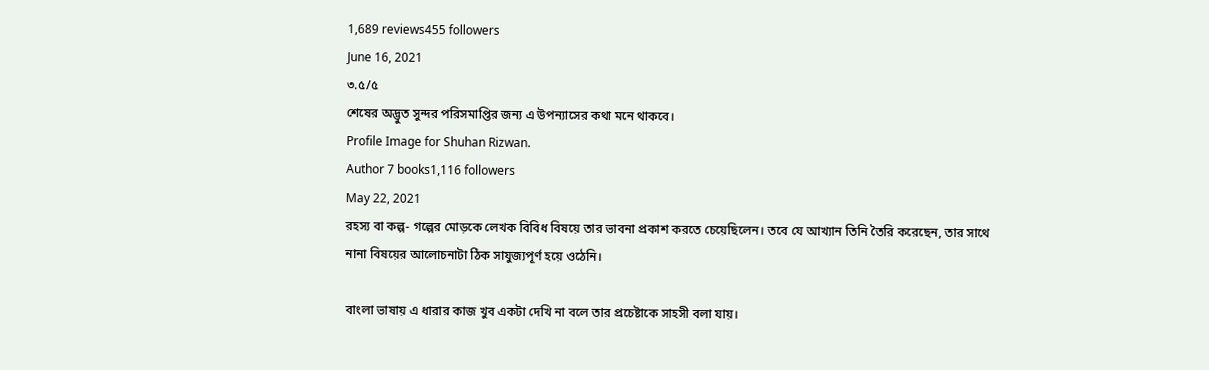1,689 reviews455 followers
June 16, 2021
৩.৫/৫
শেষের অদ্ভুত সুন্দর পরিসমাপ্তির জন্য এ উপন্যাসের কথা মনে থাকবে।
Profile Image for Shuhan Rizwan.
Author 7 books1,116 followers
May 22, 2021
রহস্য বা কল্প- গল্পের মোড়কে লেখক বিবিধ বিষয়ে তার ভাবনা প্রকাশ করতে চেয়েছিলেন। তবে যে আখ্যান তিনি তৈরি করেছেন, তার সাথে নানা বিষয়ের আলোচনাটা ঠিক সাযুজ্যপূর্ণ হয়ে ওঠেনি।

বাংলা ভাষায় এ ধারার কাজ খুব একটা দেখি না বলে তার প্রচেষ্টাকে সাহসী বলা যায়।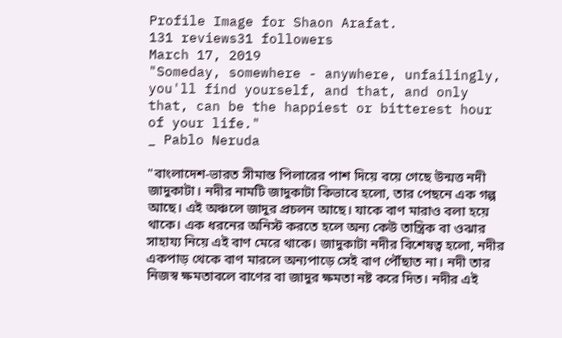Profile Image for Shaon Arafat.
131 reviews31 followers
March 17, 2019
"Someday, somewhere - anywhere, unfailingly, you'll find yourself, and that, and only that, can be the happiest or bitterest hour of your life."
_ Pablo Neruda

"বাংলাদেশ-ভারত সীমান্ত পিলারের পাশ দিয়ে বয়ে গেছে উন্মত্ত নদী জাদুকাটা। নদীর নামটি জাদুকাটা কিভাবে হলো, তার পেছনে এক গল্প আছে। এই অঞ্চলে জাদুর প্রচলন আছে। যাকে বাণ মারাও বলা হয়ে থাকে। এক ধরনের অনিস্ট করতে হলে অন্য কেউ তান্ত্রিক বা ওঝার সাহায্য নিয়ে এই বাণ মেরে থাকে। জাদুকাটা নদীর বিশেষত্ব হলো, নদীর একপাড় থেকে বাণ মারলে অন্যপাড়ে সেই বাণ পৌঁছাত না। নদী তার নিজস্ব ক্ষমতাবলে বাণের বা জাদুর ক্ষমতা নষ্ট করে দিত। নদীর এই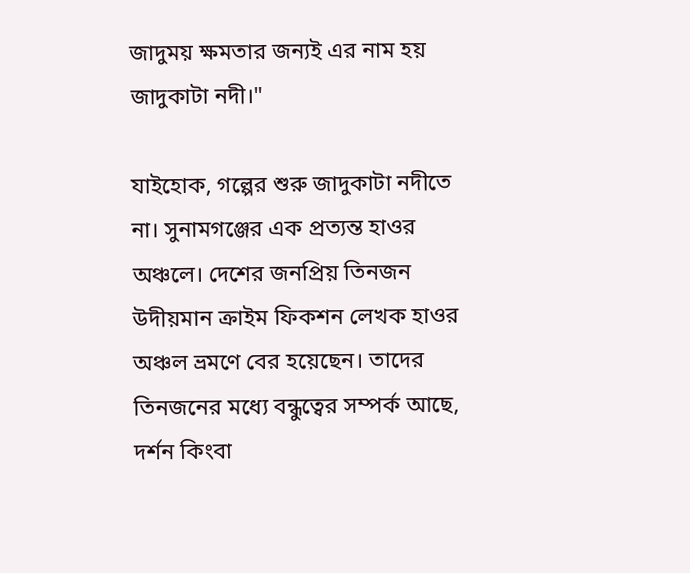জাদুময় ক্ষমতার জন্যই এর নাম হয় জাদুকাটা নদী।"

যাইহোক, গল্পের শুরু জাদুকাটা নদীতে না। সুনামগঞ্জের এক প্রত্যন্ত হাওর অঞ্চলে। দেশের জনপ্রিয় তিনজন উদীয়মান ক্রাইম ফিকশন লেখক হাওর অঞ্চল ভ্রমণে বের হয়েছেন। তাদের তিনজনের মধ্যে বন্ধুত্বের সম্পর্ক আছে, দর্শন কিংবা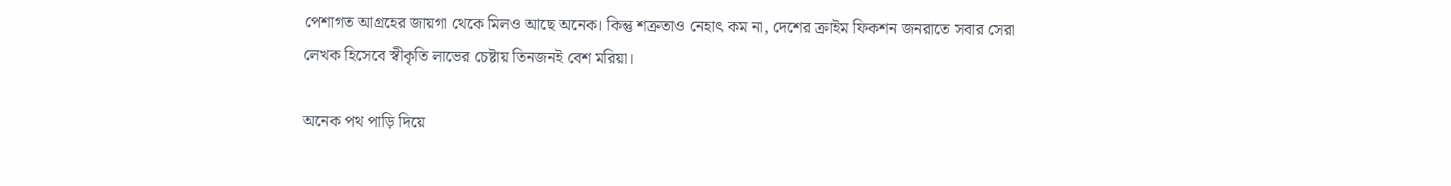পেশাগত আগ্রহের জায়গা থেকে মিলও আছে অনেক। কিন্তু শত্রুতাও নেহাৎ কম না, দেশের ক্রাইম ফিকশন জনরাতে সবার সেরা লেখক হিসেবে স্বীকৃতি লাভের চেষ্টায় তিনজনই বেশ মরিয়া।

অনেক পথ পাড়ি দিয়ে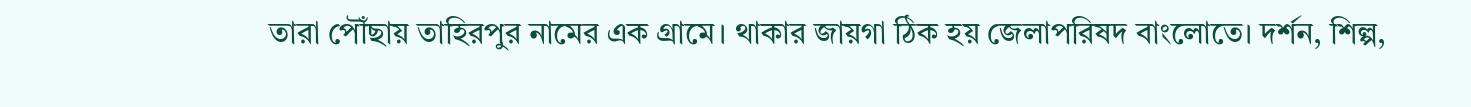তারা পৌঁছায় তাহিরপুর নামের এক গ্রামে। থাকার জায়গা ঠিক হয় জেলাপরিষদ বাংলোতে। দর্শন, শিল্প,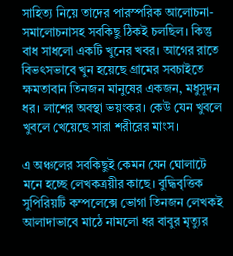সাহিত্য নিয়ে তাদের পারস্পরিক আলোচনা-সমালোচনাসহ সবকিছু ঠিকই চলছিল। কিন্তু বাধ সাধলো একটি খুনের খবর। আগের রাতে বিভৎসভাবে খুন হয়েছে গ্রামের সবচাইতে ক্ষমতাবান তিনজন মানুষের একজন, মধুসূদন ধর। লাশের অবস্থা ভয়ংকর। কেউ যেন খুবলে খুবলে খেয়েছে সারা শরীরের মাংস।

এ অঞ্চলের সবকিছুই কেমন যেন ঘোলাটে মনে হচ্ছে লেখকত্রয়ীর কাছে। বুদ্ধিবৃত্তিক সুপিরিয়টি কম্পলেক্সে ভোগা তিনজন লেখকই আলাদাভাবে মাঠে নামলো ধর বাবুর মৃত্যুর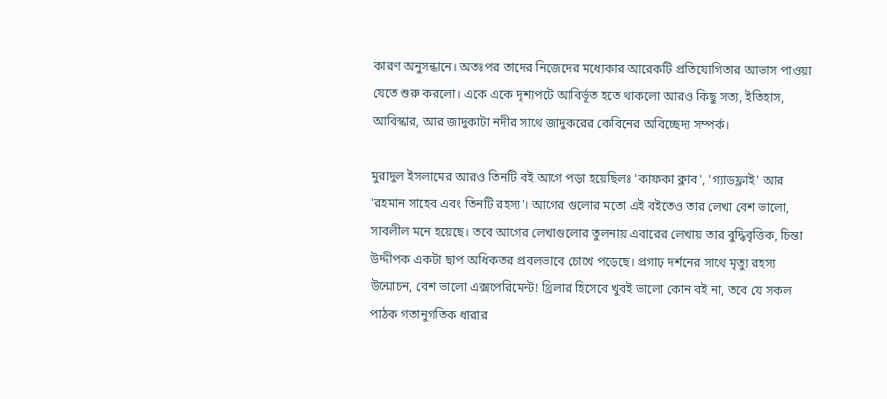কারণ অনুসন্ধানে। অতঃপর তাদের নিজেদের মধ্যেকার আরেকটি প্রতিযোগিতার আভাস পাওয়া যেতে শুরু করলো। একে একে দৃশ্যপটে আবির্ভূত হতে থাকলো আরও কিছু সত্য, ইতিহাস, আবিস্কার, আর জাদুকাটা নদীর সাথে জাদুকরের কেবিনের অবিচ্ছেদ্য সম্পর্ক।

মুরাদুল ইসলামের আরও তিনটি বই আগে পড়া হয়েছিলঃ 'কাফকা ক্লাব', 'গ্যাডফ্লাই' আর 'রহমান সাহেব এবং তিনটি রহস্য'। আগের গুলোর মতো এই বইতেও তার লেখা বেশ ভালো, সাবলীল মনে হয়েছে। তবে আগের লেখাগুলোর তুলনায় এবারের লেখায় তার বুদ্ধিবৃত্তিক, চিন্তা উদ্দীপক একটা ছাপ অধিকতর প্রবলভাবে চোখে পড়েছে। প্রগাঢ় দর্শনের সাথে মৃত্যু রহস্য উন্মোচন, বেশ ভালো এক্সপেরিমেন্ট! থ্রিলার হিসেবে খুবই ভালো কোন বই না, তবে যে সকল পাঠক গতানুগতিক ধারার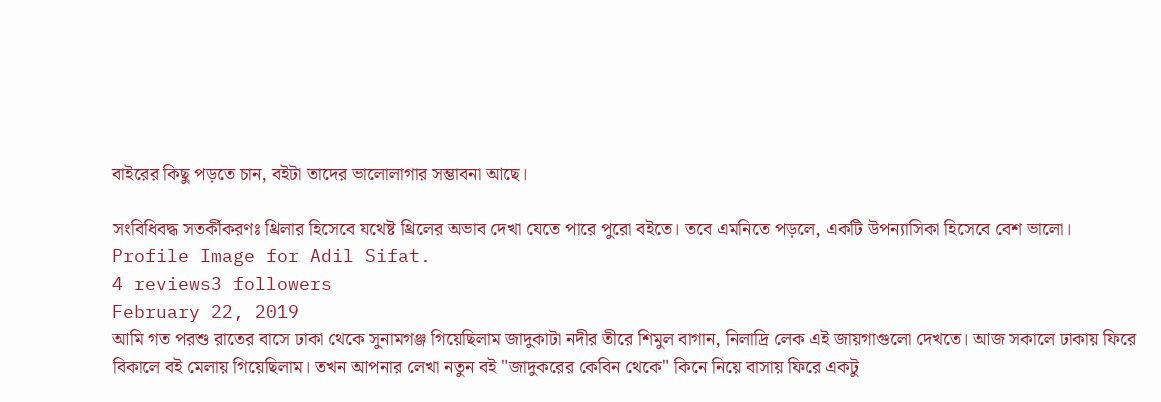বাইরের কিছু পড়তে চান, বইটা তাদের ভালোলাগার সম্ভাবনা আছে।

সংবিধিবদ্ধ সতর্কীকরণঃ থ্রিলার হিসেবে যথেষ্ট থ্রিলের অভাব দেখা যেতে পারে পুরো বইতে। তবে এমনিতে পড়লে, একটি উপন্যাসিকা হিসেবে বেশ ভালো।
Profile Image for Adil Sifat.
4 reviews3 followers
February 22, 2019
আমি গত পরশু রাতের বাসে ঢাকা থেকে সুনামগঞ্জ গিয়েছিলাম জাদুকাটা নদীর তীরে শিমুল বাগান, নিলাদ্রি লেক এই জায়গাগুলো দেখতে। আজ সকালে ঢাকায় ফিরে বিকালে বই মেলায় গিয়েছিলাম। তখন আপনার লেখা নতুন বই "জাদুকরের কেবিন থেকে" কিনে নিয়ে বাসায় ফিরে একটু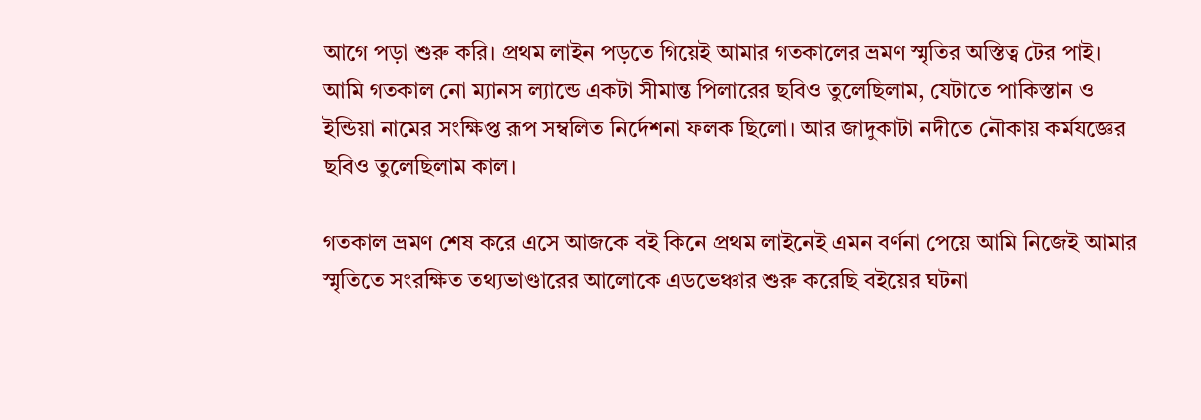আগে পড়া শুরু করি। প্রথম লাইন পড়তে গিয়েই আমার গতকালের ভ্রমণ স্মৃতির অস্তিত্ব টের পাই। আমি গতকাল নো ম্যানস ল্যান্ডে একটা সীমান্ত পিলারের ছবিও তুলেছিলাম, যেটাতে পাকিস্তান ও ইন্ডিয়া নামের সংক্ষিপ্ত রূপ সম্বলিত নির্দেশনা ফলক ছিলো। আর জাদুকাটা নদীতে নৌকায় কর্মযজ্ঞের ছবিও তুলেছিলাম কাল।

গতকাল ভ্রমণ শেষ করে এসে আজকে বই কিনে প্রথম লাইনেই এমন বর্ণনা পেয়ে আমি নিজেই আমার স্মৃতিতে সংরক্ষিত তথ্যভাণ্ডারের আলোকে এডভেঞ্চার শুরু করেছি বইয়ের ঘটনা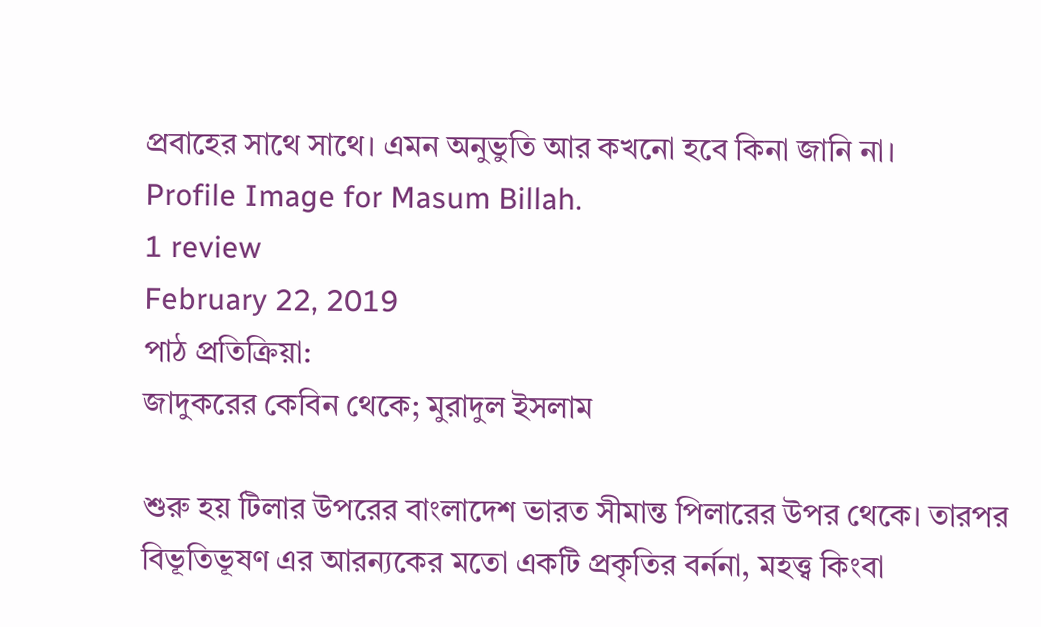প্রবাহের সাথে সাথে। এমন অনুভুতি আর কখনো হবে কিনা জানি না।
Profile Image for Masum Billah.
1 review
February 22, 2019
পাঠ প্রতিক্রিয়া:
জাদুকরের কেবিন থেকে; মুরাদুল ইসলাম

শুরু হয় টিলার উপরের বাংলাদেশ ভারত সীমান্ত পিলারের উপর থেকে। তারপর বিভূতিভূষণ এর আরন্যকের মতো একটি প্রকৃতির বর্ননা, মহত্ত্ব কিংবা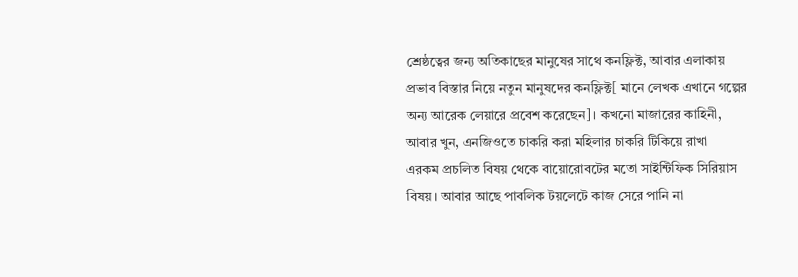শ্রেষ্ঠত্বের জন্য অতিকাছের মানুষের সাথে কনফ্লিক্ট, আবার এলাকায় প্রভাব বিস্তার নিয়ে নতুন মানুষদের কনফ্লিক্ট[ মানে লেখক এখানে গল্পের অন্য আরেক লেয়ারে প্রবেশ করেছেন]। কখনো মাজারের কাহিনী, আবার খুন, এনজিওতে চাকরি করা মহিলার চাকরি টিকিয়ে রাখা এরকম ‌প্রচলিত বিষয় থেকে বায়োরোবটের মতো সাইন্টিফিক সিরিয়াস বিষয়। আবার আছে পাবলিক টয়লেটে কাজ সেরে পানি না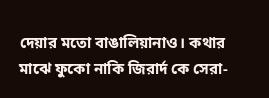দেয়ার মতো বাঙালিয়ানাও। কথার মাঝে ফুকো নাকি জিরার্দ কে সেরা-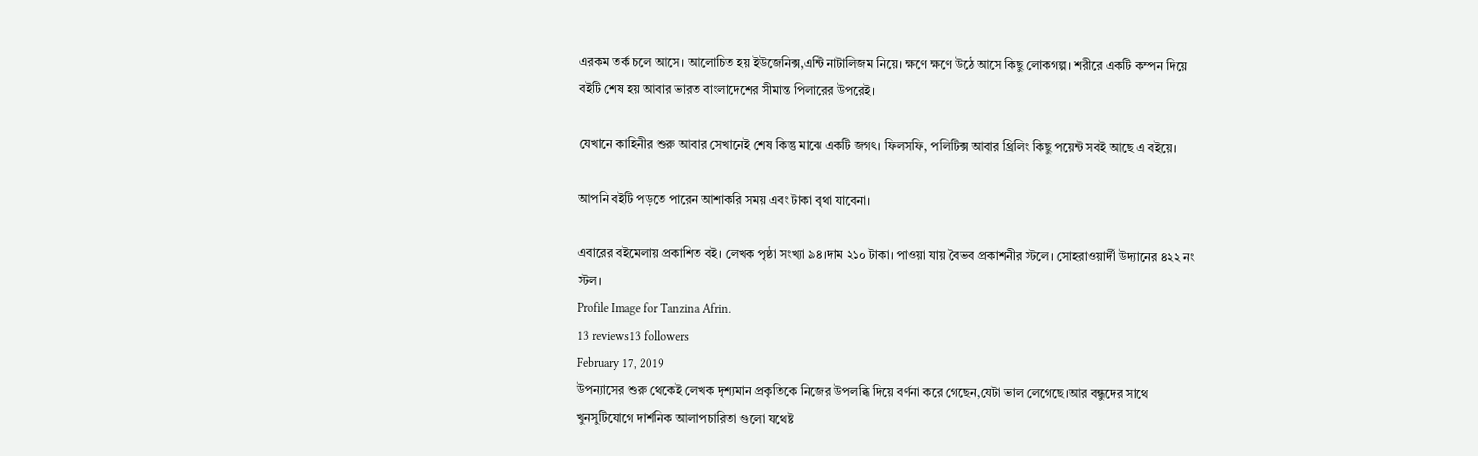এরকম তর্ক চলে আসে। আলোচিত হয় ইউজেনিক্স,এন্টি নাটালিজম নিয়ে। ক্ষণে ক্ষণে উঠে আসে কিছু লোকগল্প। শরীরে একটি কম্পন‌ দিয়ে বইটি শেষ হয় আবার ভারত বাংলাদেশের সীমান্ত পিলারের উপরেই।

যেখানে কাহিনীর শুরু আবার সেখানেই শেষ কিন্তু মাঝে একটি জগৎ। ফিলসফি, পলিটিক্স আবার থ্রিলিং কিছু পয়েন্ট সবই আছে এ বইয়ে।

আপনি বইটি পড়তে পারেন আশাকরি সময় এবং টাকা বৃথা যাবেনা।

এবারের বইমেলায় প্রকাশিত বই। লেখক পৃষ্ঠা সংখ্যা ৯৪।দাম ২১০ টাকা। পাওয়া যায় বৈভব প্রকাশনীর স্টলে। সোহরাওয়ার্দী উদ্যানের ৪২২ নং স্টল।
Profile Image for Tanzina Afrin.
13 reviews13 followers
February 17, 2019
উপন্যাসের শুরু থেকেই লেখক দৃশ্যমান প্রকৃতিকে নিজের উপলব্ধি দিয়ে বর্ণনা করে গেছেন,যেটা ভাল লেগেছে।আর বন্ধুদের সাথে খুনসুটিযোগে দার্শনিক আলাপচারিতা গুলো যথেষ্ট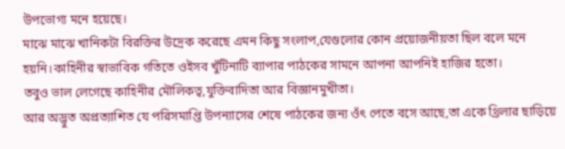উপভোগ্য মনে হয়েছে।
মাঝে মাঝে খানিকটা বিরক্তির উদ্রেক করেছে এমন কিছু সংলাপ,যেগুলোর কোন প্রয়োজনীয়তা ছিল বলে মনে হয়নি।কাহিনীর স্বাভাবিক গতিতে ওইসব খুঁটিনাটি ব্যাপার পাঠকের সামনে আপনা আপনিই হাজির হতো।
তবুও ভাল লেগেছে কাহিনীর মৌলিকত্ব,যুক্তিবাদিতা আর বিজ্ঞানমুখীতা।
আর অদ্ভুত অপ্রত্যাশিত যে পরিসমাপ্তি উপন্যাসের শেষে পাঠকের জন্য ওঁৎ পেতে বসে আছে,তা একে থ্রিলার ছাড়িয়ে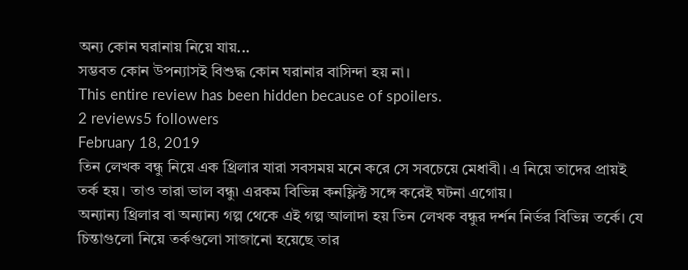অন্য কোন ঘরানায় নিয়ে যায়...
সম্ভবত কোন উপন্যাসই বিশুদ্ধ কোন ঘরানার বাসিন্দা হয় না।
This entire review has been hidden because of spoilers.
2 reviews5 followers
February 18, 2019
তিন লেখক বন্ধু নিয়ে এক থ্রিলার যারা সবসময় মনে করে সে সবচেয়ে মেধাবী। এ নিয়ে তাদের প্রায়ই তর্ক হয়। তাও তারা ভাল বন্ধু৷ এরকম বিভিন্ন কনফ্লিক্ট সঙ্গে করেই ঘটনা এগোয়।
অন্যান্য থ্রিলার বা অন্যান্য গল্প থেকে এই গল্প আলাদা হয় তিন লেখক বন্ধুর দর্শন নির্ভর বিভিন্ন তর্কে। যে চিন্তাগুলো নিয়ে তর্কগুলো সাজানো হয়েছে তার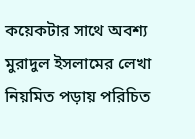কয়েকটার সাথে অবশ্য মুরাদুল ইসলামের লেখা নিয়মিত পড়ায় পরিচিত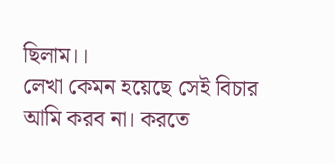ছিলাম।।
লেখা কেমন হয়েছে সেই বিচার আমি করব না। করতে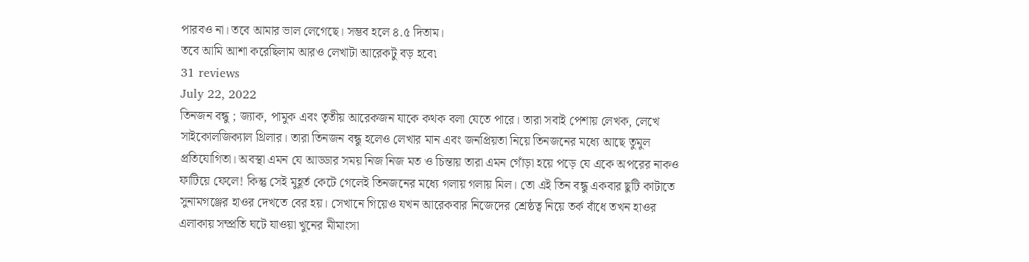পারবও না। তবে আমার ভাল লেগেছে। সম্ভব হলে ৪.৫ দিতাম।
তবে আমি আশা করেছিলাম আরও লেখাটা আরেকটু বড় হবে৷
31 reviews
July 22, 2022
তিনজন বন্ধু ; জ্যাক, পামুক এবং তৃতীয় আরেকজন যাকে কথক বলা যেতে পারে। তারা সবাই পেশায় লেখক, লেখে সাইকোলজিক্যাল থ্রিলার। তারা তিনজন বন্ধু হলেও লেখার মান এবং জনপ্রিয়তা নিয়ে তিনজনের মধ্যে আছে তুমুল প্রতিযোগিতা। অবস্থা এমন যে আড্ডার সময় নিজ নিজ মত ও চিন্তায় তারা এমন গোঁড়া হয়ে পড়ে যে একে অপরের নাকও ফাটিয়ে ফেলে! কিন্তু সেই মুহূর্ত কেটে গেলেই তিনজনের মধ্যে গলায় গলায় মিল। তো এই তিন বন্ধু একবার ছুটি কাটাতে সুনামগঞ্জের হাওর দেখতে বের হয়। সেখানে গিয়েও যখন আরেকবার নিজেদের শ্রেষ্ঠত্ব নিয়ে তর্ক বাঁধে তখন হাওর এলাকায় সম্প্রতি ঘটে যাওয়া খুনের মীমাংসা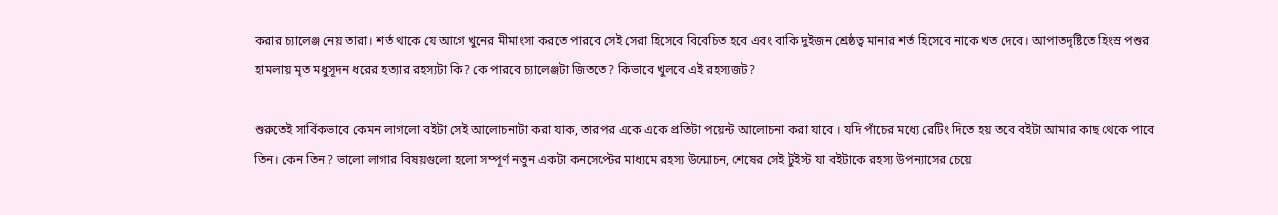করার চ্যালেঞ্জ নেয় তারা। শর্ত থাকে যে আগে খুনের মীমাংসা করতে পারবে সেই সেরা হিসেবে বিবেচিত হবে এবং বাকি দুইজন শ্রেষ্ঠত্ব মানার শর্ত হিসেবে নাকে খত দেবে। আপাতদৃষ্টিতে হিংস্র পশুর হামলায় মৃত মধুসূদন ধরের হত্যার রহস্যটা কি? কে পারবে চ্যালেঞ্জটা জিততে? কিভাবে খুলবে এই রহস্যজট?

শুরুতেই সার্বিকভাবে কেমন লাগলো বইটা সেই আলোচনাটা করা যাক, তারপর একে একে প্রতিটা পয়েন্ট আলোচনা করা যাবে । যদি পাঁচের মধ্যে রেটিং দিতে হয় তবে বইটা আমার কাছ থেকে পাবে তিন। কেন তিন? ভালো লাগার বিষয়গুলো হলো সম্পূর্ণ নতুন একটা কনসেপ্টের মাধ্যমে রহস্য উন্মোচন, শেষের সেই টুইস্ট যা বইটাকে রহস্য উপন্যাসের চেয়ে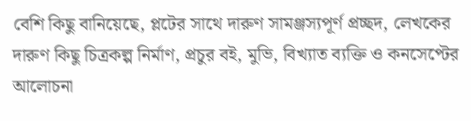বেশি কিছু বানিয়েছে, প্লটের সাথে দারুণ সামঞ্জস্যপূর্ণ প্রচ্ছদ, লেখকের দারুণ কিছু চিত্রকল্প নির্মাণ, প্রচুর বই, মুভি, বিখ্যাত ব্যক্তি ও কনসেপ্টের আলোচনা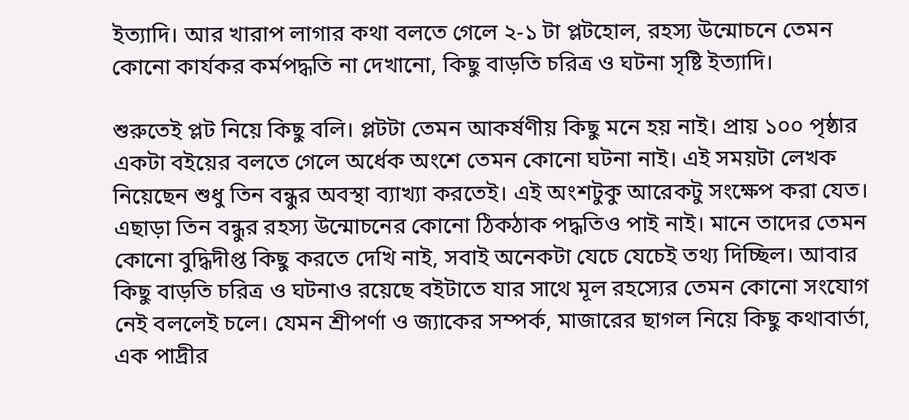ইত্যাদি। আর খারাপ লাগার কথা বলতে গেলে ২-১ টা প্লটহোল, রহস্য উন্মোচনে তেমন কোনো কার্যকর কর্মপদ্ধতি না দেখানো, কিছু বাড়তি চরিত্র ও ঘটনা সৃষ্টি ইত্যাদি।

শুরুতেই প্লট নিয়ে কিছু বলি। প্লটটা তেমন আকর্ষণীয় কিছু মনে হয় নাই। প্রায় ১০০ পৃষ্ঠার একটা বইয়ের বলতে গেলে অর্ধেক অংশে তেমন কোনো ঘটনা নাই। এই সময়টা লেখক নিয়েছেন শুধু তিন বন্ধুর অবস্থা ব্যাখ্যা করতেই। এই অংশটুকু আরেকটু সংক্ষেপ করা যেত। এছাড়া তিন বন্ধুর রহস্য উন্মোচনের কোনো ঠিকঠাক পদ্ধতিও পাই নাই। মানে তাদের তেমন কোনো বুদ্ধিদীপ্ত কিছু করতে দেখি নাই, সবাই অনেকটা যেচে যেচেই তথ্য দিচ্ছিল। আবার কিছু বাড়তি চরিত্র ও ঘটনাও রয়েছে বইটাতে যার সাথে মূল রহস্যের তেমন কোনো সংযোগ নেই বললেই চলে। যেমন শ্রীপর্ণা ও জ্যাকের সম্পর্ক, মাজারের ছাগল নিয়ে কিছু কথাবার্তা, এক পাদ্রীর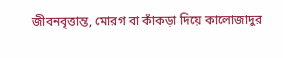জীবনবৃত্তান্ত, মোরগ বা কাঁকড়া দিয়ে কালোজাদুর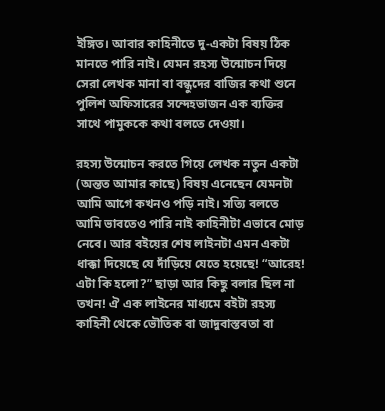ইঙ্গিত। আবার কাহিনীতে দু-একটা বিষয় ঠিক মানতে পারি নাই। যেমন রহস্য উন্মোচন দিয়ে সেরা লেখক মানা বা বন্ধুদের বাজির কথা শুনে পুলিশ অফিসারের সন্দেহভাজন এক ব্যক্তির সাথে পামুককে কথা বলতে দেওয়া।

রহস্য উন্মোচন করতে গিয়ে লেখক নতুন একটা (অন্তত আমার কাছে) বিষয় এনেছেন যেমনটা আমি আগে কখনও পড়ি নাই। সত্যি বলতে আমি ভাবতেও পারি নাই কাহিনীটা এভাবে মোড় নেবে। আর বইয়ের শেষ লাইনটা এমন একটা ধাক্কা দিয়েছে যে দাঁড়িয়ে যেতে হয়েছে! “আরেহ! এটা কি হলো?” ছাড়া আর কিছু বলার ছিল না তখন! ঐ এক লাইনের মাধ্যমে বইটা রহস্য কাহিনী থেকে ভৌতিক বা জাদুবাস্তবতা বা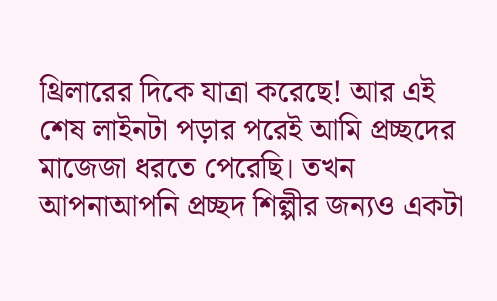থ্রিলারের দিকে যাত্রা করেছে! আর এই শেষ লাইনটা পড়ার পরেই আমি প্রচ্ছদের মাজেজা ধরতে পেরেছি। তখন আপনাআপনি প্রচ্ছদ শিল্পীর জন্যও একটা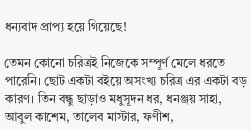ধন্যবাদ প্রাপ্য হয়ে গিয়েছে!

তেমন কোনো চরিত্রই নিজেকে সম্পূর্ণ মেলে ধরতে পারেনি। ছোট একটা বইয়ে অসংখ্য চরিত্র এর একটা বড় কারণ। তিন বন্ধু ছাড়াও মধুসূদন ধর, ধনঞ্জয় সাহা, আবুল কাশেম, তালেব মাস্টার, ফণীশ,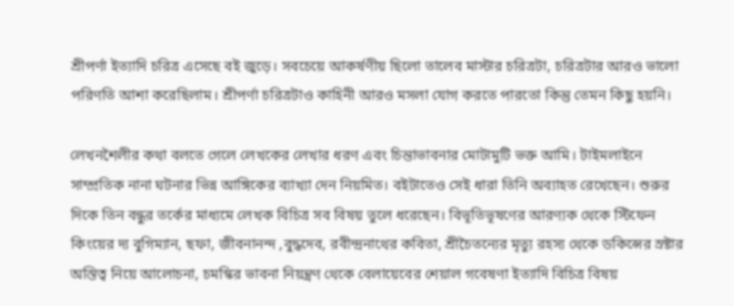শ্রীপর্ণা ইত্যাদি চরিত্র এসেছে বই জুড়ে। সবচেয়ে আকর্ষণীয় ছিলো তালেব মাস্টার চরিত্রটা, চরিত্রটার আরও ভালো পরিণতি আশা করেছিলাম। শ্রীপর্ণা চরিত্রটাও কাহিনী আরও মসলা যোগ করতে পারতো কিন্তু তেমন কিছু হয়নি।

লেখনশৈলীর কথা বলতে গেলে লেখকের লেখার ধরণ এবং চিন্তাভাবনার মোটামুটি ভক্ত আমি। টাইমলাইনে সাম্প্রতিক নানা ঘটনার ভিন্ন আঙ্গিকের ব্যাখ্যা দেন নিয়মিত। বইটাতেও সেই ধারা তিনি অব্যাহত রেখেছেন। শুরুর দিকে তিন বন্ধুর তর্কের মাধ্যমে লেখক বিচিত্র সব বিষয় তুলে ধরেছেন। বিভূতিভূষণের আরণ্যক থেকে স্টিফেন কিংয়ের দ্য বুগিম্যান, ছফা, জীবনানন্দ ,বুদ্ধদেব, রবীন্দ্রনাথের কবিতা, শ্রীচৈতন্যের মৃত্যু রহস্য থেকে ডকিন্সের স্রষ্টার অস্তিত্ব নিয়ে আলোচনা, চমস্কির ভাবনা নিয়ন্ত্রণ থেকে বেলায়েবের শেয়াল গবেষণা ইত্যাদি বিচিত্র বিষয়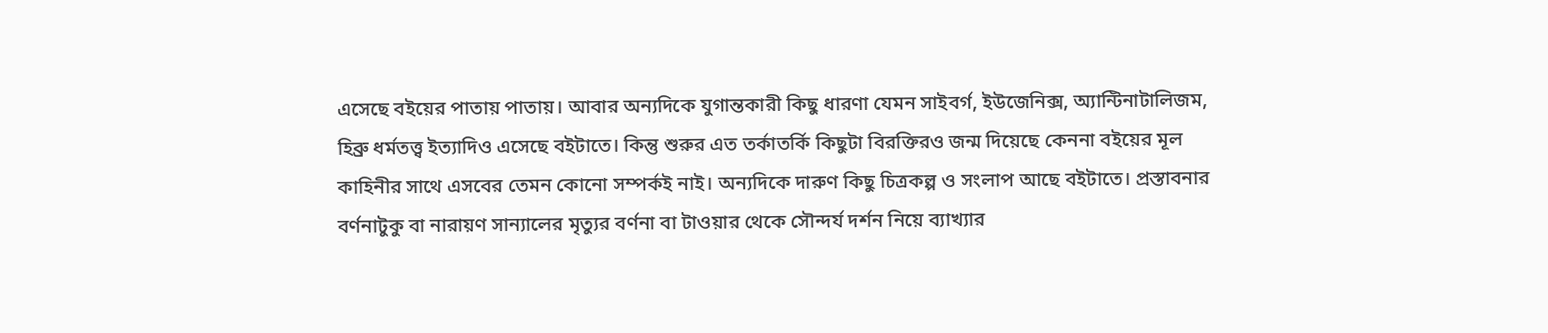এসেছে বইয়ের পাতায় পাতায়। আবার অন্যদিকে যুগান্তকারী কিছু ধারণা যেমন সাইবর্গ, ইউজেনিক্স, অ্যান্টিনাটালিজম, হিব্রু ধর্মতত্ত্ব ইত্যাদিও এসেছে বইটাতে। কিন্তু শুরুর এত তর্কাতর্কি কিছুটা বিরক্তিরও জন্ম দিয়েছে কেননা বইয়ের মূল কাহিনীর সাথে এসবের তেমন কোনো সম্পর্কই নাই। অন্যদিকে দারুণ কিছু চিত্রকল্প ও সংলাপ আছে বইটাতে। প্রস্তাবনার বর্ণনাটুকু বা নারায়ণ সান্যালের মৃত্যুর বর্ণনা বা টাওয়ার থেকে সৌন্দর্য দর্শন নিয়ে ব্যাখ্যার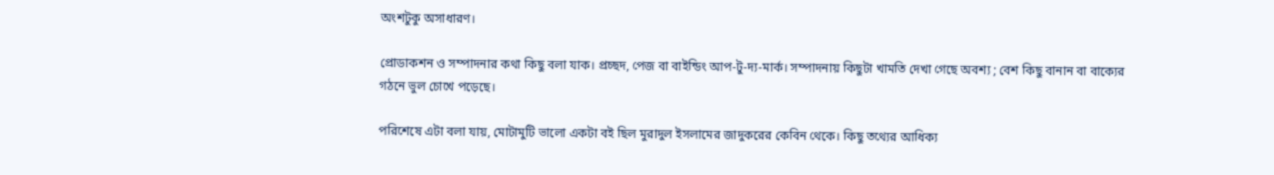অংশটুকু অসাধারণ।

প্রোডাকশন ও সম্পাদনার কথা কিছু বলা যাক। প্রচ্ছদ, পেজ বা বাইন্ডিং আপ-টু-দ্য-মার্ক। সম্পাদনায় কিছুটা খামতি দেখা গেছে অবশ্য ; বেশ কিছু বানান বা বাক্যের গঠনে ভুল চোখে পড়েছে।

পরিশেষে এটা বলা যায়, মোটামুটি ভালো একটা বই ছিল মুরাদুল ইসলামের জাদুকরের কেবিন থেকে। কিছু তথ্যের আধিক্য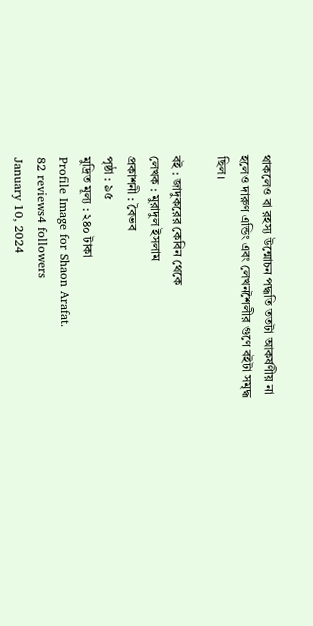থাকলেও বা রহস্য উন্মোচন পদ্ধতি ততটা আকর্ষণীয় না হলেও দারুণ এন্ডিং এবং লেখনশৈলীর গুণে বইটা সমৃদ্ধ ছিল।

বই : জাদুকরের কেবিন থেকে
লেখক : মুরাদুল ইসলাম
প্রকাশনী : বৈভব
পৃষ্ঠা : ৯৫
মুদ্রিত মূল্য : ২৪০ টাকা
Profile Image for Shaon Arafat.
82 reviews4 followers
January 10, 2024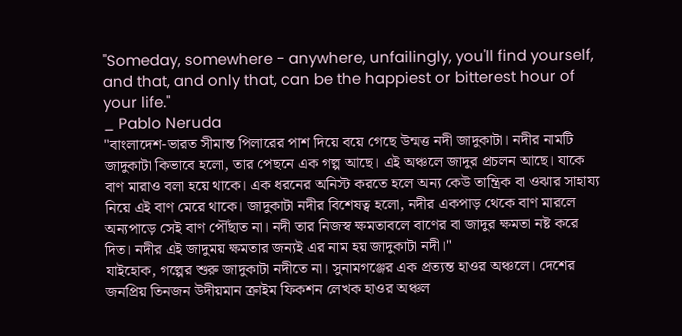"Someday, somewhere - anywhere, unfailingly, you'll find yourself, and that, and only that, can be the happiest or bitterest hour of your life."
_ Pablo Neruda
"বাংলাদেশ-ভারত সীমান্ত পিলারের পাশ দিয়ে বয়ে গেছে উন্মত্ত নদী জাদুকাটা। নদীর নামটি জাদুকাটা কিভাবে হলো, তার পেছনে এক গল্প আছে। এই অঞ্চলে জাদুর প্রচলন আছে। যাকে বাণ মারাও বলা হয়ে থাকে। এক ধরনের অনিস্ট করতে হলে অন্য কেউ তান্ত্রিক বা ওঝার সাহায্য নিয়ে এই বাণ মেরে থাকে। জাদুকাটা নদীর বিশেষত্ব হলো, নদীর একপাড় থেকে বাণ মারলে অন্যপাড়ে সেই বাণ পৌঁছাত না। নদী তার নিজস্ব ক্ষমতাবলে বাণের বা জাদুর ক্ষমতা নষ্ট করে দিত। নদীর এই জাদুময় ক্ষমতার জন্যই এর নাম হয় জাদুকাটা নদী।"
যাইহোক, গল্পের শুরু জাদুকাটা নদীতে না। সুনামগঞ্জের এক প্রত্যন্ত হাওর অঞ্চলে। দেশের জনপ্রিয় তিনজন উদীয়মান ক্রাইম ফিকশন লেখক হাওর অঞ্চল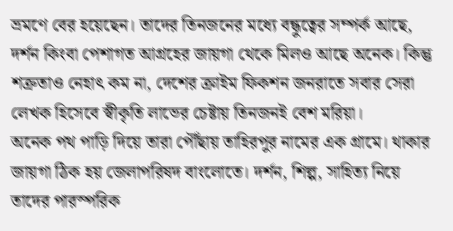ভ্রমণে বের হয়েছেন। তাদের তিনজনের মধ্যে বন্ধুত্বের সম্পর্ক আছে, দর্শন কিংবা পেশাগত আগ্রহের জায়গা থেকে মিলও আছে অনেক। কিন্তু শত্রুতাও নেহাৎ কম না, দেশের ক্রাইম ফিকশন জনরাতে সবার সেরা লেখক হিসেবে স্বীকৃতি লাভের চেষ্টায় তিনজনই বেশ মরিয়া।
অনেক পথ পাড়ি দিয়ে তারা পৌঁছায় তাহিরপুর নামের এক গ্রামে। থাকার জায়গা ঠিক হয় জেলাপরিষদ বাংলোতে। দর্শন, শিল্প, সাহিত্য নিয়ে তাদের পারস্পরিক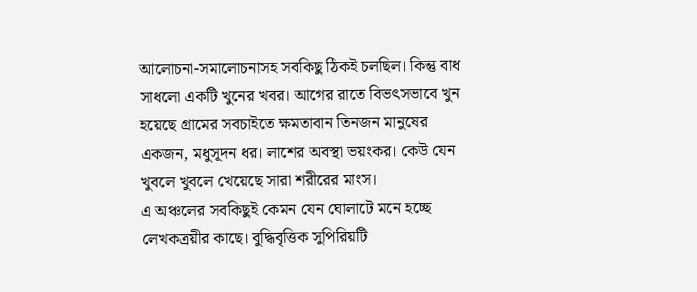আলোচনা-সমালোচনাসহ সবকিছু ঠিকই চলছিল। কিন্তু বাধ সাধলো একটি খুনের খবর। আগের রাতে বিভৎসভাবে খুন হয়েছে গ্রামের সবচাইতে ক্ষমতাবান তিনজন মানুষের একজন, মধুসূদন ধর। লাশের অবস্থা ভয়ংকর। কেউ যেন খুবলে খুবলে খেয়েছে সারা শরীরের মাংস।
এ অঞ্চলের সবকিছুই কেমন যেন ঘোলাটে মনে হচ্ছে লেখকত্রয়ীর কাছে। বুদ্ধিবৃত্তিক সুপিরিয়টি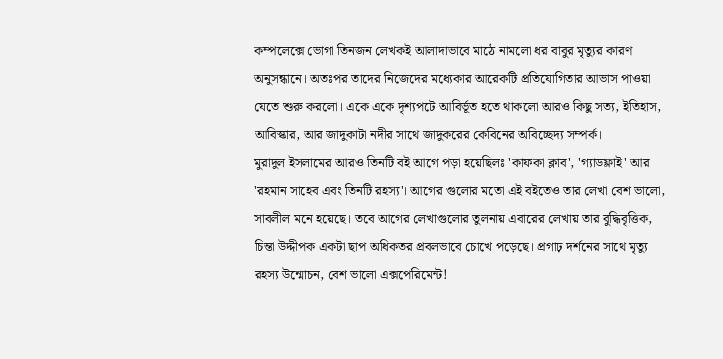কম্পলেক্সে ভোগা তিনজন লেখকই আলাদাভাবে মাঠে নামলো ধর বাবুর মৃত্যুর কারণ অনুসন্ধানে। অতঃপর তাদের নিজেদের মধ্যেকার আরেকটি প্রতিযোগিতার আভাস পাওয়া যেতে শুরু করলো। একে একে দৃশ্যপটে আবির্ভূত হতে থাকলো আরও কিছু সত্য, ইতিহাস, আবিস্কার, আর জাদুকাটা নদীর সাথে জাদুকরের কেবিনের অবিচ্ছেদ্য সম্পর্ক।
মুরাদুল ইসলামের আরও তিনটি বই আগে পড়া হয়েছিলঃ 'কাফকা ক্লাব', 'গ্যাডফ্লাই' আর 'রহমান সাহেব এবং তিনটি রহস্য'। আগের গুলোর মতো এই বইতেও তার লেখা বেশ ভালো, সাবলীল মনে হয়েছে। তবে আগের লেখাগুলোর তুলনায় এবারের লেখায় তার বুদ্ধিবৃত্তিক, চিন্তা উদ্দীপক একটা ছাপ অধিকতর প্রবলভাবে চোখে পড়েছে। প্রগাঢ় দর্শনের সাথে মৃত্যু রহস্য উন্মোচন, বেশ ভালো এক্সপেরিমেন্ট!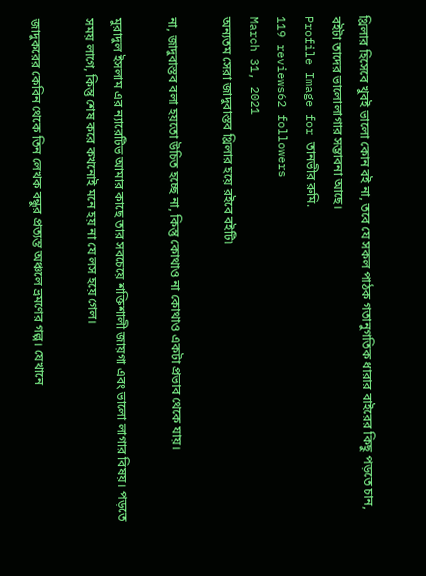থ্রিলার হিসেবে খুবই ভালো কোন বই না, তবে যে সকল পাঠক গতানুগতিক ধারার বাইরের কিছু পড়তে চান, বইটা তাদের ভালোলাগার সম্ভাবনা আছে।
Profile Image for তানভীর রুমি.
119 reviews62 followers
March 31, 2021
অন্যতম সেরা জাদুবাস্তব থ্রিলার হয়ে রইবে বইটি৷

না, জাদুবাস্তব বলা হয়তো উচিত হচ্ছে না, কিন্তু কোথাও না কোথাও একটা প্রভাব থেকে যায়।

মুরাদুল ইসলাম এর ন্যারেটিভ আমার কাছে তার সবচেয়ে শক্তিশালী জায়গা এবং ভালো লাগার বিষয়। পড়তে সময় লাগে, কিন্তু শেষ করে কখনোই মনে হয় না যে লস হয়ে গেল।

জাদুকরের কেবিন থেকে তিন লেখক বন্ধুর প্রত্যন্ত অঞ্চলে ভ্রমণের গল্প। যেখানে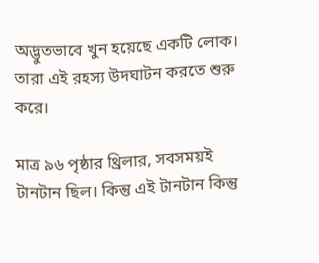অদ্ভুতভাবে খুন হয়েছে একটি লোক। তারা এই রহস্য উদঘাটন করতে শুরু করে।

মাত্র ৯৬ পৃষ্ঠার থ্রিলার, সবসময়ই টানটান ছিল। কিন্তু এই টানটান কিন্তু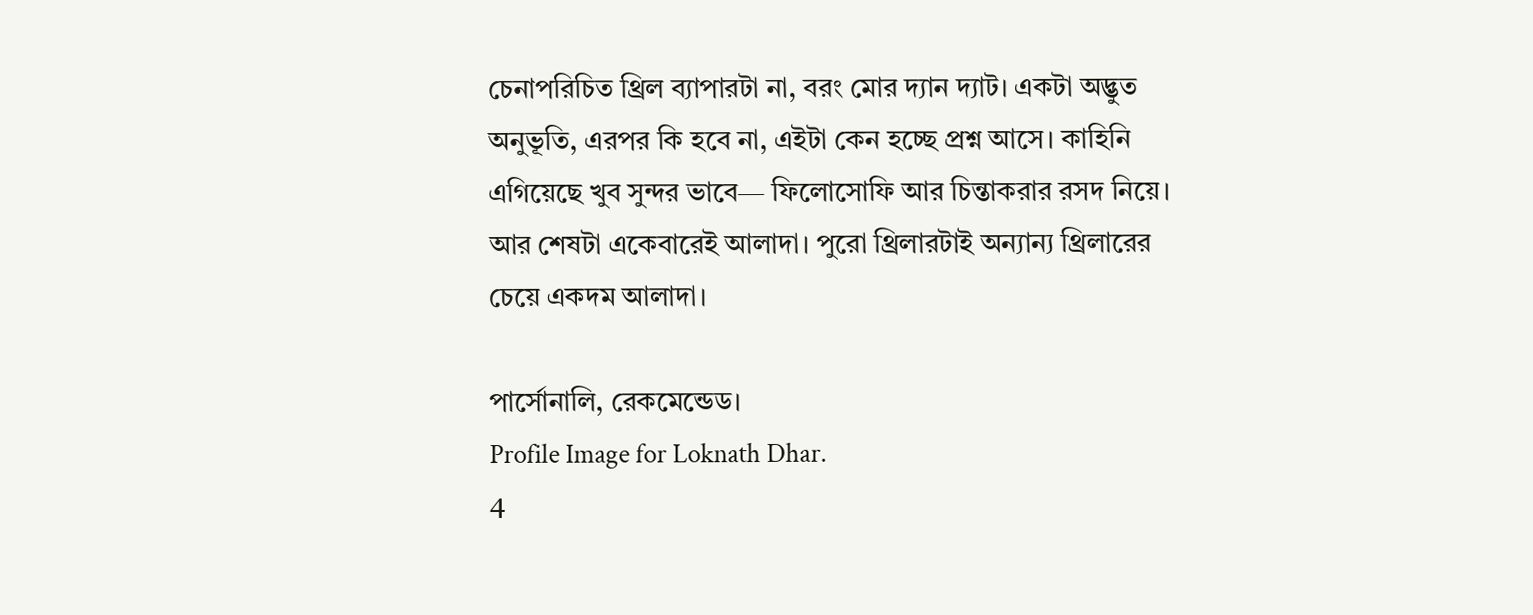চেনাপরিচিত থ্রিল ব্যাপারটা না, বরং মোর দ্যান দ্যাট। একটা অদ্ভুত অনুভূতি, এরপর কি হবে না, এইটা কেন হচ্ছে প্রশ্ন আসে। কাহিনি এগিয়েছে খুব সুন্দর ভাবে— ফিলোসোফি আর চিন্তাকরার রসদ নিয়ে। আর শেষটা একেবারেই আলাদা। পুরো থ্রিলারটাই অন্যান্য থ্রিলারের চেয়ে একদম আলাদা।

পার্সোনালি, রেকমেন্ডেড।
Profile Image for Loknath Dhar.
4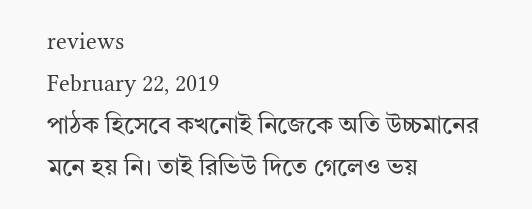reviews
February 22, 2019
পাঠক হিসেবে কখনোই নিজেকে অতি উচ্চমানের মনে হয় নি। তাই রিভিউ দিতে গেলেও ভয়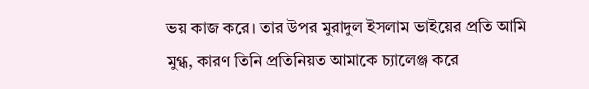ভয় কাজ করে। তার উপর মুরাদুল ইসলাম ভাইয়ের প্রতি আমি মুগ্ধ, কারণ তিনি প্রতিনিয়ত আমাকে চ্যালেঞ্জ করে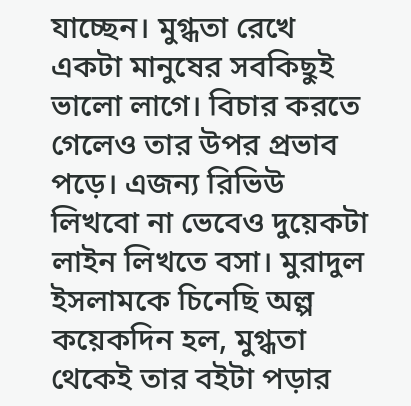যাচ্ছেন। মুগ্ধতা রেখে একটা মানুষের সবকিছুই ভালো লাগে। বিচার করতে গেলেও তার উপর প্রভাব পড়ে। এজন্য রিভিউ লিখবো না ভেবেও দুয়েকটা লাইন লিখতে বসা। মুরাদুল ইসলামকে চিনেছি অল্প কয়েকদিন হল, মুগ্ধতা থেকেই তার বইটা পড়ার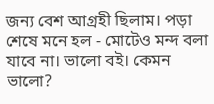জন্য বেশ আগ্রহী ছিলাম। পড়া শেষে মনে হল - মোটেও মন্দ বলা যাবে না। ভালো বই। কেমন ভালো?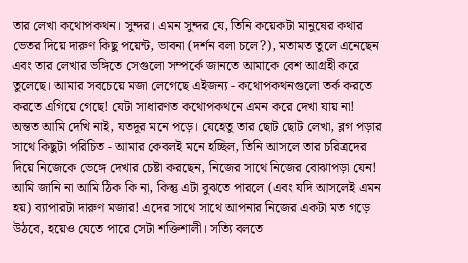তার লেখা কথোপকথন। সুন্দর। এমন সুন্দর যে, তিনি কয়েকটা মানুষের কথার ভেতর দিয়ে দারুণ কিছু পয়েন্ট, ভাবনা (দর্শন বলা চলে?), মতামত তুলে এনেছেন এবং তার লেখার ভঙ্গিতে সেগুলো সম্পর্কে জানতে আমাকে বেশ আগ্রহী করে তুলেছে। আমার সবচেয়ে মজা লেগেছে এইজন্য - কথোপকথনগুলো তর্ক করতে করতে এগিয়ে গেছে! যেটা সাধারণত কথোপকথনে এমন করে দেখা যায় না! অন্তত আমি দেখি নাই, যতদূর মনে পড়ে। যেহেতু তার ছোট ছোট লেখা, ব্লগ পড়ার সাথে কিছুটা পরিচিত - আমার কেবলই মনে হচ্ছিল, তিনি আসলে তার চরিত্রদের দিয়ে নিজেকে ভেঙ্গে দেখার চেষ্টা করছেন, নিজের সাথে নিজের বোঝাপড়া যেন! আমি জানি না আমি ঠিক কি না, কিন্তু এটা বুঝতে পারলে (এবং যদি আসলেই এমন হয়) ব্যাপারটা দারুণ মজার! এদের সাথে সাথে আপনার নিজের একটা মত গড়ে উঠবে, হয়েও যেতে পারে সেটা শক্তিশালী। সত্যি বলতে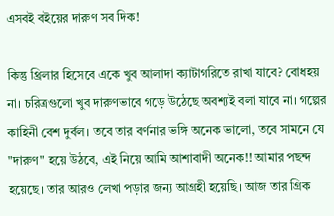এসবই বইয়ের দারুণ সব দিক!

কিন্তু থ্রিলার হিসেবে একে খুব আলাদা ক্যাটাগরিতে রাখা যাবে? বোধহয় না। চরিত্রগুলো খুব দারুণভাবে গড়ে উঠেছে অবশ্যই বলা যাবে না। গল্পের কাহিনী বেশ দুর্বল। তবে তার বর্ণনার ভঙ্গি অনেক ভালো, তবে সামনে যে "দারুণ" হয়ে উঠবে, এই নিয়ে আমি আশাবাদী অনেক!! আমার পছন্দ হয়েছে। তার আরও লেখা পড়ার জন্য আগ্রহী হয়েছি। আজ তার গ্রিক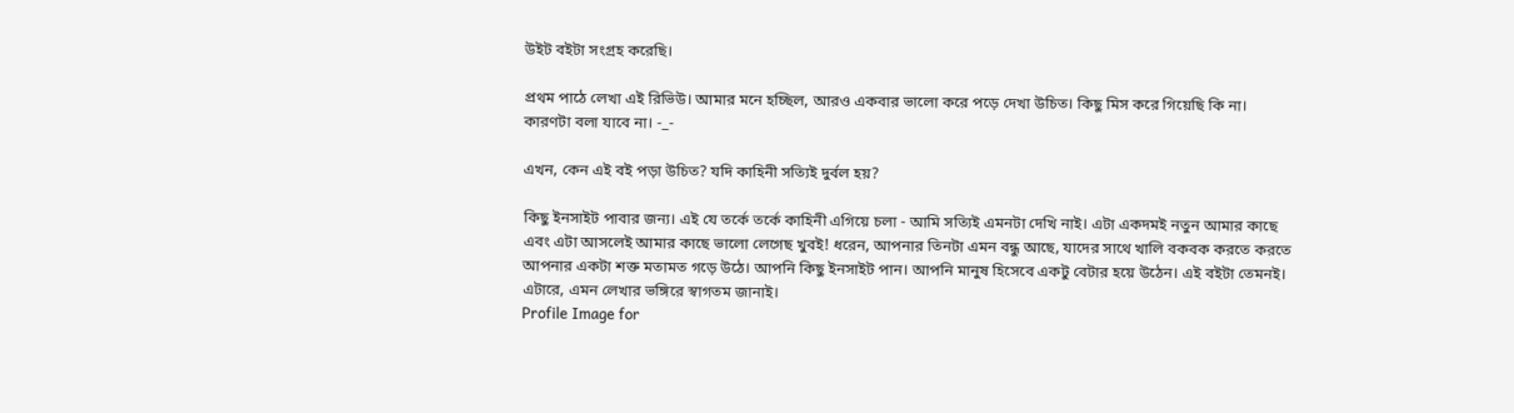উইট বইটা সংগ্রহ করেছি।

প্রথম পাঠে লেখা এই রিভিউ। আমার মনে হচ্ছিল, আরও একবার ভালো করে পড়ে দেখা উচিত। কিছু মিস করে গিয়েছি কি না। কারণটা বলা যাবে না। -_-

এখন, কেন এই বই পড়া উচিত? যদি কাহিনী সত্যিই দুর্বল হয়?

কিছু ইনসাইট পাবার জন্য। এই যে তর্কে তর্কে কাহিনী এগিয়ে চলা - আমি সত্যিই এমনটা দেখি নাই। এটা একদমই নতুন আমার কাছে এবং এটা আসলেই আমার কাছে ভালো লেগেছ খুবই! ধরেন, আপনার তিনটা এমন বন্ধু আছে, যাদের সাথে খালি বকবক করতে করতে আপনার একটা শক্ত মতামত গড়ে উঠে। আপনি কিছু ইনসাইট পান। আপনি মানুষ হিসেবে একটু বেটার হয়ে উঠেন। এই বইটা তেমনই। এটারে, এমন লেখার ভঙ্গিরে স্বাগতম জানাই।
Profile Image for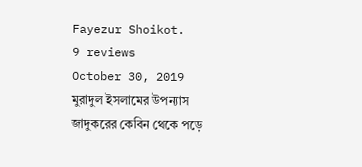Fayezur Shoikot.
9 reviews
October 30, 2019
মুরাদুল ইসলামের উপন্যাস জাদুকরের কেবিন থেকে পড়ে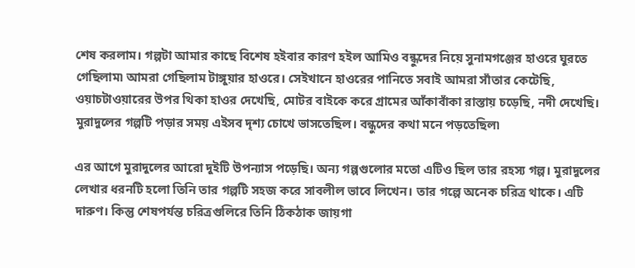শেষ করলাম। গল্পটা আমার কাছে বিশেষ হইবার কারণ হইল আমিও বন্ধুদের নিয়ে সুনামগঞ্জের হাওরে ঘুরতে গেছিলাম৷ আমরা গেছিলাম টাঙ্গুয়ার হাওরে। সেইখানে হাওরের পানিতে সবাই আমরা সাঁতার কেটেছি, ওয়াচটাওয়ারের উপর থিকা হাওর দেখেছি, মোটর বাইকে করে গ্রামের আঁকাবাঁকা রাস্তায় চড়েছি, নদী দেখেছি। মুরাদুলের গল্পটি পড়ার সময় এইসব দৃশ্য চোখে ভাসতেছিল। বন্ধুদের কথা মনে পড়তেছিল৷

এর আগে মুরাদুলের আরো দুইটি উপন্যাস পড়েছি। অন্য গল্পগুলোর মতো এটিও ছিল তার রহস্য গল্প। মুরাদুলের লেখার ধরনটি হলো তিনি তার গল্পটি সহজ করে সাবলীল ভাবে লিখেন। তার গল্পে অনেক চরিত্র থাকে। এটি দারুণ। কিন্তু শেষপর্যন্ত চরিত্রগুলিরে তিনি ঠিকঠাক জায়গা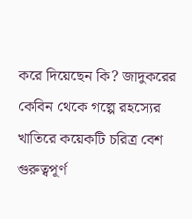করে দিয়েছেন কি? জাদুকরের কেবিন থেকে গল্পে রহস্যের খাতিরে কয়েকটি চরিত্র বেশ গুরুত্বপূর্ণ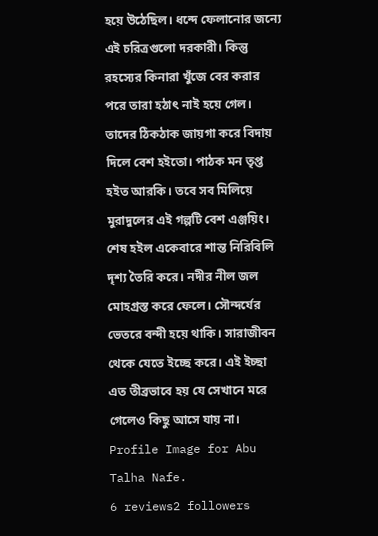হয়ে উঠেছিল। ধন্দে ফেলানোর জন্যে এই চরিত্রগুলো দরকারী। কিন্তু রহস্যের কিনারা খুঁজে বের করার পরে তারা হঠাৎ নাই হয়ে গেল। তাদের ঠিকঠাক জায়গা করে বিদায় দিলে বেশ হইতো। পাঠক মন তৃপ্ত হইত আরকি। তবে সব মিলিয়ে মুরাদুলের এই গল্পটি বেশ এঞ্জয়িং। শেষ হইল একেবারে শান্ত নিরিবিলি দৃশ্য তৈরি করে। নদীর নীল জল মোহগ্রস্ত করে ফেলে। সৌন্দর্যের ভেতরে বন্দী হয়ে থাকি। সারাজীবন থেকে যেতে ইচ্ছে করে। এই ইচ্ছা এত তীব্রভাবে হয় যে সেখানে মরে গেলেও কিছু আসে যায় না।
Profile Image for Abu Talha Nafe.
6 reviews2 followers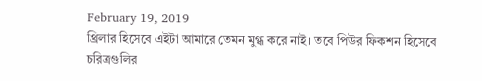February 19, 2019
থ্রিলার হিসেবে এইটা আমারে তেমন মুগ্ধ করে নাই। তবে পিউর ফিকশন হিসেবে চরিত্রগুলির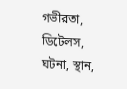গভীরতা, ডিটেলস, ঘটনা, স্থান,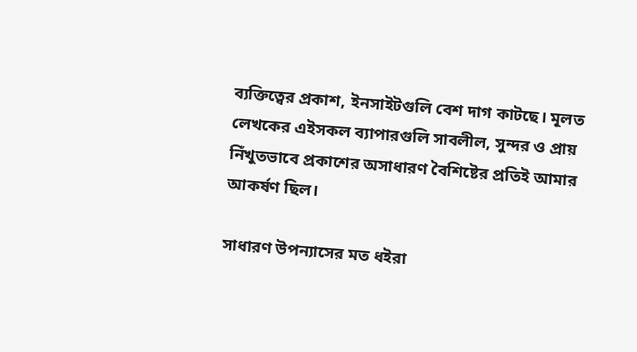ব্যক্তিত্বের প্রকাশ, ইনসাইটগুলি বেশ দাগ কাটছে। মূলত লেখকের এইসকল ব্যাপারগুলি সাবলীল, সুন্দর ও প্রায় নিঁখুতভাবে প্রকাশের অসাধারণ বৈশিষ্টের প্রতিই আমার আকর্ষণ ছিল।

সাধারণ উপন্যাসের মত ধইরা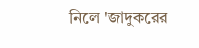নিলে 'জাদুকরের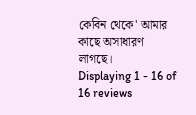কেবিন থেকে' আমার কাছে অসাধারণ লাগছে।
Displaying 1 - 16 of 16 reviews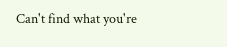Can't find what you're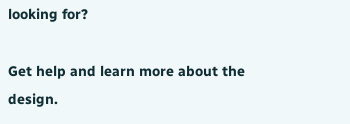looking for?

Get help and learn more about the design.